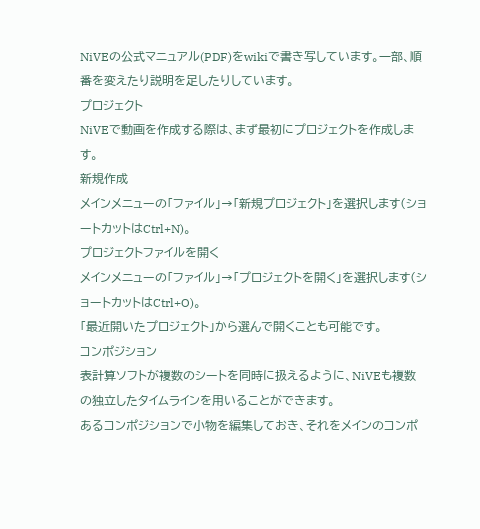NiVEの公式マニュアル(PDF)をwikiで書き写しています。一部、順番を変えたり説明を足したりしています。
プロジェクト
NiVEで動画を作成する際は、まず最初にプロジェクトを作成します。
新規作成
メインメニューの「ファイル」→「新規プロジェクト」を選択します(ショートカットはCtrl+N)。
プロジェクトファイルを開く
メインメニューの「ファイル」→「プロジェクトを開く」を選択します(ショートカットはCtrl+O)。
「最近開いたプロジェクト」から選んで開くことも可能です。
コンポジション
表計算ソフトが複数のシートを同時に扱えるように、NiVEも複数の独立したタイムラインを用いることができます。
あるコンポジションで小物を編集しておき、それをメインのコンポ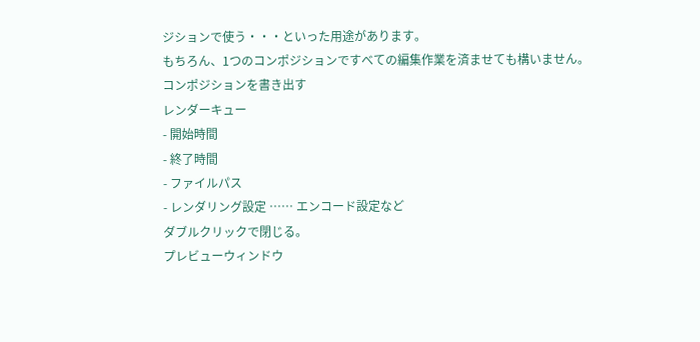ジションで使う・・・といった用途があります。
もちろん、1つのコンポジションですべての編集作業を済ませても構いません。
コンポジションを書き出す
レンダーキュー
- 開始時間
- 終了時間
- ファイルパス
- レンダリング設定 …… エンコード設定など
ダブルクリックで閉じる。
プレビューウィンドウ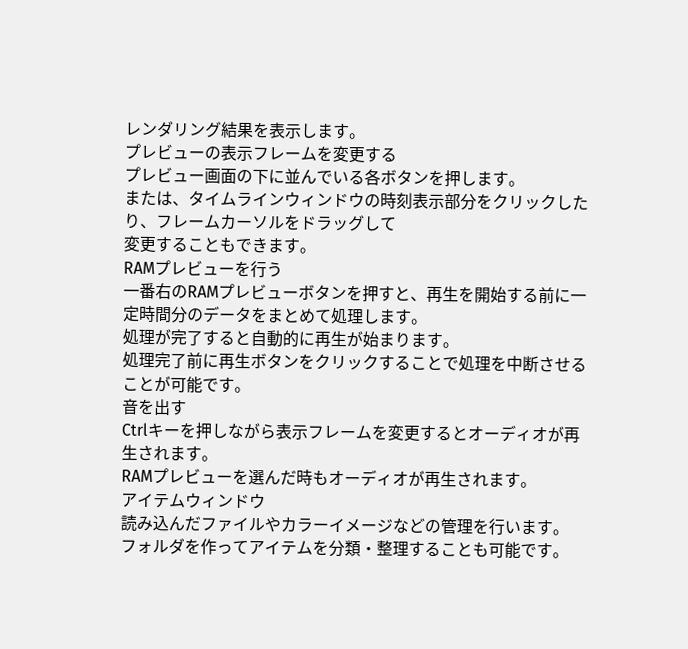レンダリング結果を表示します。
プレビューの表示フレームを変更する
プレビュー画面の下に並んでいる各ボタンを押します。
または、タイムラインウィンドウの時刻表示部分をクリックしたり、フレームカーソルをドラッグして
変更することもできます。
RAMプレビューを行う
一番右のRAMプレビューボタンを押すと、再生を開始する前に一定時間分のデータをまとめて処理します。
処理が完了すると自動的に再生が始まります。
処理完了前に再生ボタンをクリックすることで処理を中断させることが可能です。
音を出す
Ctrlキーを押しながら表示フレームを変更するとオーディオが再生されます。
RAMプレビューを選んだ時もオーディオが再生されます。
アイテムウィンドウ
読み込んだファイルやカラーイメージなどの管理を行います。
フォルダを作ってアイテムを分類・整理することも可能です。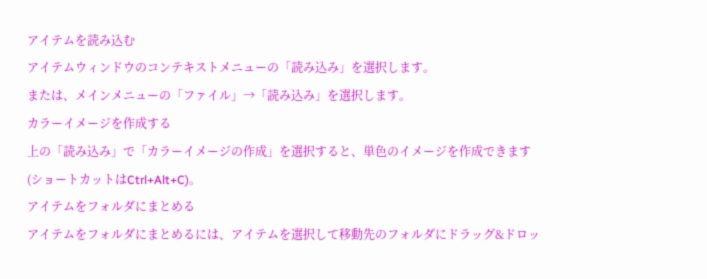アイテムを読み込む
アイテムウィンドウのコンテキストメニューの「読み込み」を選択します。
または、メインメニューの「ファイル」→「読み込み」を選択します。
カラーイメージを作成する
上の「読み込み」で「カラーイメージの作成」を選択すると、単色のイメージを作成できます(ショートカットはCtrl+Alt+C)。
アイテムをフォルダにまとめる
アイテムをフォルダにまとめるには、アイテムを選択して移動先のフォルダにドラッグ&ドロッ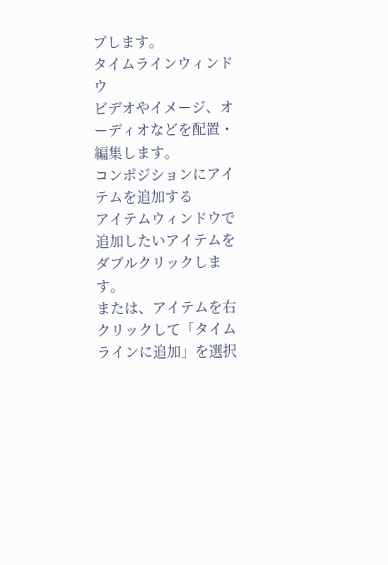プします。
タイムラインウィンドウ
ビデオやイメージ、オーディオなどを配置・編集します。
コンポジションにアイテムを追加する
アイテムウィンドウで追加したいアイテムをダブルクリックします。
または、アイテムを右クリックして「タイムラインに追加」を選択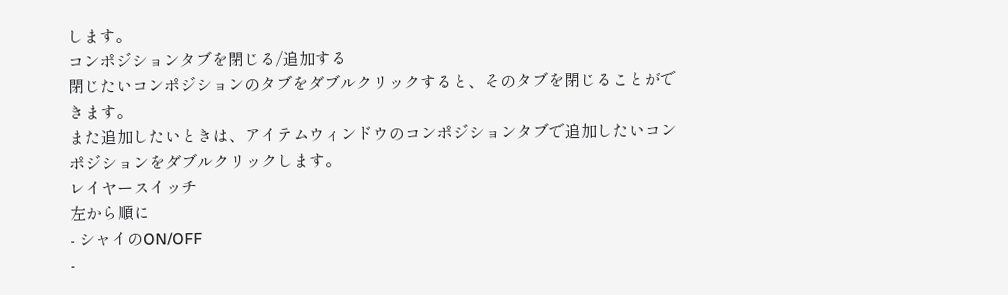します。
コンポジションタブを閉じる/追加する
閉じたいコンポジションのタブをダブルクリックすると、そのタブを閉じることができます。
また追加したいときは、アイテムウィンドウのコンポジションタブで追加したいコンポジションをダブルクリックします。
レイヤースイッチ
左から順に
- シャイのON/OFF
-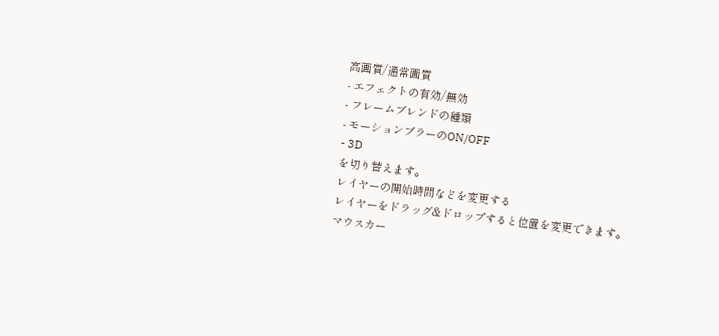高画質/通常画質
- エフェクトの有効/無効
- フレームブレンドの種類
- モーションブラーのON/OFF
- 3D
を切り替えます。
レイヤーの開始時間などを変更する
レイヤーをドラッグ&ドロップすると位置を変更できます。
マウスカー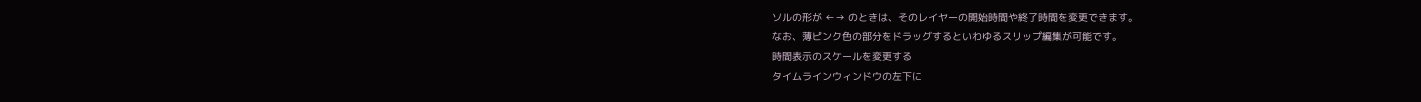ソルの形が ←→ のときは、そのレイヤーの開始時間や終了時間を変更できます。
なお、薄ピンク色の部分をドラッグするといわゆるスリップ編集が可能です。
時間表示のスケールを変更する
タイムラインウィンドウの左下に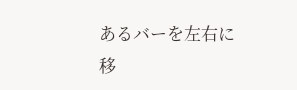あるバーを左右に移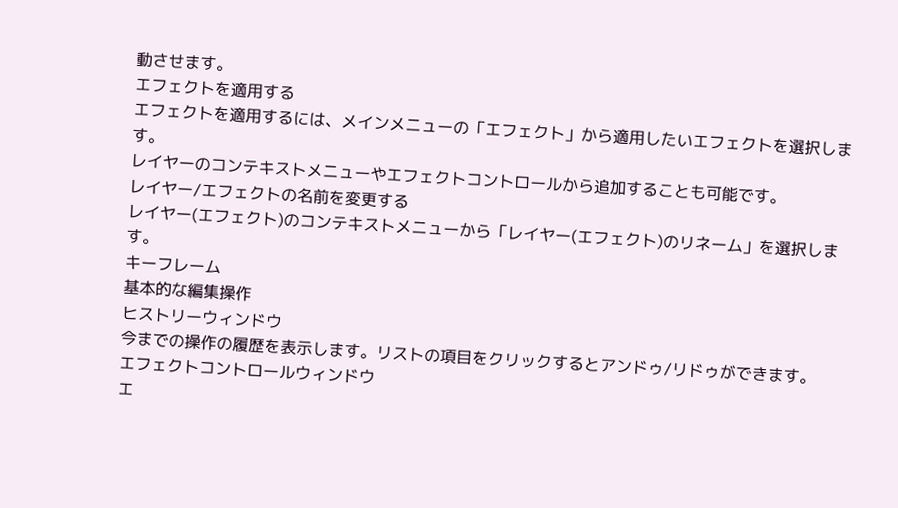動させます。
エフェクトを適用する
エフェクトを適用するには、メインメニューの「エフェクト」から適用したいエフェクトを選択します。
レイヤーのコンテキストメニューやエフェクトコントロールから追加することも可能です。
レイヤー/エフェクトの名前を変更する
レイヤー(エフェクト)のコンテキストメニューから「レイヤー(エフェクト)のリネーム」を選択します。
キーフレーム
基本的な編集操作
ヒストリーウィンドウ
今までの操作の履歴を表示します。リストの項目をクリックするとアンドゥ/リドゥができます。
エフェクトコントロールウィンドウ
エ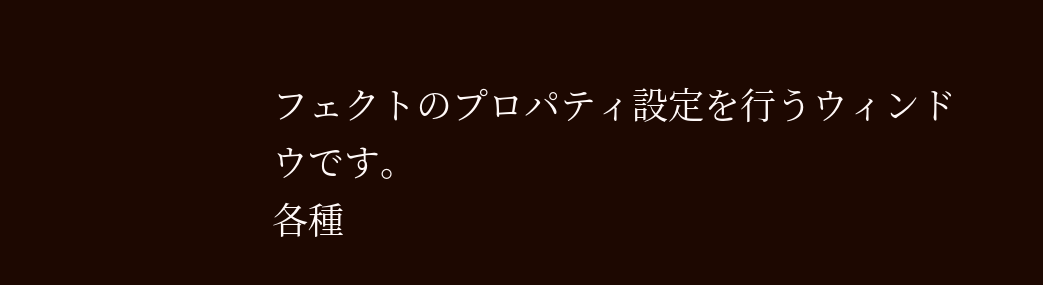フェクトのプロパティ設定を行うウィンドウです。
各種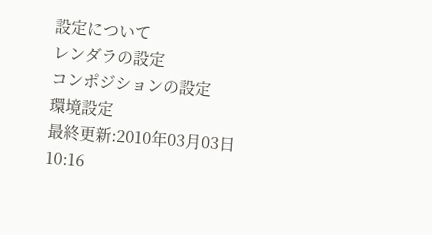設定について
レンダラの設定
コンポジションの設定
環境設定
最終更新:2010年03月03日 10:16